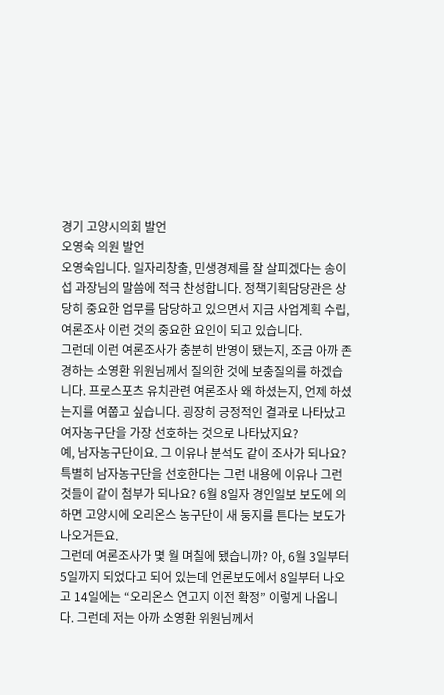경기 고양시의회 발언
오영숙 의원 발언
오영숙입니다. 일자리창출, 민생경제를 잘 살피겠다는 송이섭 과장님의 말씀에 적극 찬성합니다. 정책기획담당관은 상당히 중요한 업무를 담당하고 있으면서 지금 사업계획 수립, 여론조사 이런 것의 중요한 요인이 되고 있습니다.
그런데 이런 여론조사가 충분히 반영이 됐는지, 조금 아까 존경하는 소영환 위원님께서 질의한 것에 보충질의를 하겠습니다. 프로스포츠 유치관련 여론조사 왜 하셨는지, 언제 하셨는지를 여쭙고 싶습니다. 굉장히 긍정적인 결과로 나타났고 여자농구단을 가장 선호하는 것으로 나타났지요?
예, 남자농구단이요. 그 이유나 분석도 같이 조사가 되나요? 특별히 남자농구단을 선호한다는 그런 내용에 이유나 그런 것들이 같이 첨부가 되나요? 6월 8일자 경인일보 보도에 의하면 고양시에 오리온스 농구단이 새 둥지를 튼다는 보도가 나오거든요.
그런데 여론조사가 몇 월 며칠에 됐습니까? 아, 6월 3일부터 5일까지 되었다고 되어 있는데 언론보도에서 8일부터 나오고 14일에는 “오리온스 연고지 이전 확정” 이렇게 나옵니다. 그런데 저는 아까 소영환 위원님께서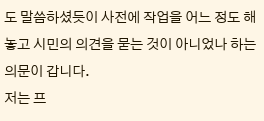도 말씀하셨듯이 사전에 작업을 어느 정도 해 놓고 시민의 의견을 묻는 것이 아니었나 하는 의문이 갑니다.
저는 프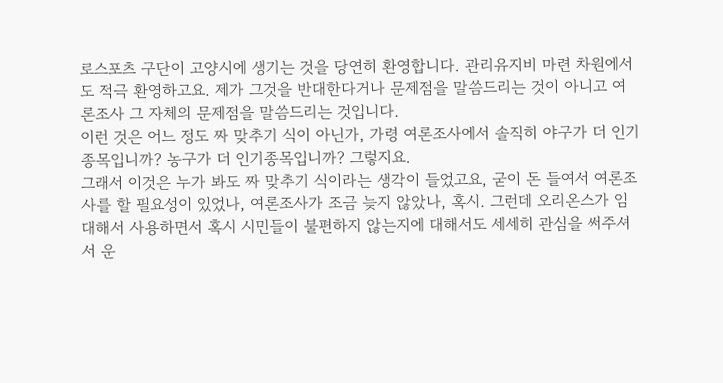로스포츠 구단이 고양시에 생기는 것을 당연히 환영합니다. 관리유지비 마련 차원에서도 적극 환영하고요. 제가 그것을 반대한다거나 문제점을 말씀드리는 것이 아니고 여론조사 그 자체의 문제점을 말씀드리는 것입니다.
이런 것은 어느 정도 짜 맞추기 식이 아닌가, 가령 여론조사에서 솔직히 야구가 더 인기종목입니까? 농구가 더 인기종목입니까? 그렇지요.
그래서 이것은 누가 봐도 짜 맞추기 식이라는 생각이 들었고요, 굳이 돈 들여서 여론조사를 할 필요성이 있었나, 여론조사가 조금 늦지 않았나, 혹시. 그런데 오리온스가 임대해서 사용하면서 혹시 시민들이 불편하지 않는지에 대해서도 세세히 관심을 써주셔서 운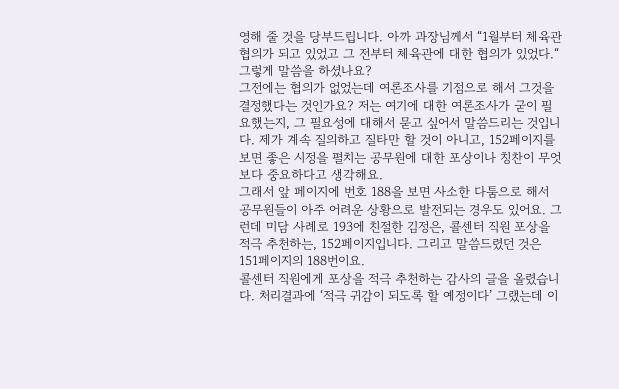영해 줄 것을 당부드립니다. 아까 과장님께서 “1월부터 체육관 협의가 되고 있었고 그 전부터 체육관에 대한 협의가 있었다.“ 그렇게 말씀을 하셨나요?
그전에는 협의가 없었는데 여론조사를 기점으로 해서 그것을 결정했다는 것인가요? 저는 여기에 대한 여론조사가 굳이 필요했는지, 그 필요성에 대해서 묻고 싶어서 말씀드리는 것입니다. 제가 계속 질의하고 질타만 할 것이 아니고, 152페이지를 보면 좋은 시정을 펼치는 공무원에 대한 포상이나 칭찬이 무엇보다 중요하다고 생각해요.
그래서 앞 페이지에 번호 188을 보면 사소한 다툼으로 해서 공무원들이 아주 어려운 상황으로 발전되는 경우도 있어요. 그런데 미담 사례로 193에 친절한 김정은, 콜센터 직원 포상을 적극 추천하는, 152페이지입니다. 그리고 말씀드렸던 것은 151페이지의 188번이요.
콜센터 직원에게 포상을 적극 추천하는 감사의 글을 올렸습니다. 처리결과에 ‘적극 귀감이 되도록 할 예정이다’ 그랬는데 이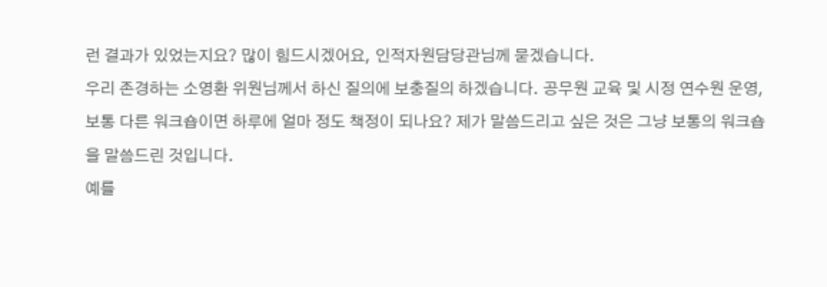런 결과가 있었는지요? 많이 힘드시겠어요, 인적자원담당관님께 묻겠습니다.
우리 존경하는 소영환 위원님께서 하신 질의에 보충질의 하겠습니다. 공무원 교육 및 시정 연수원 운영, 보통 다른 워크숍이면 하루에 얼마 정도 책정이 되나요? 제가 말씀드리고 싶은 것은 그냥 보통의 워크숍을 말씀드린 것입니다.
예를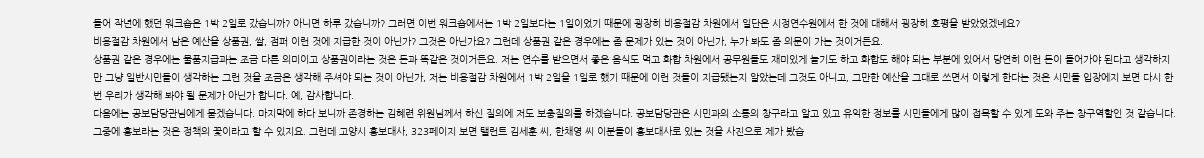들어 작년에 했던 워크숍은 1박 2일로 갔습니까? 아니면 하루 갔습니까? 그러면 이번 워크숍에서는 1박 2일보다는 1일이었기 때문에 굉장히 비용절감 차원에서 일단은 시정연수원에서 한 것에 대해서 굉장히 호평을 받았었겠네요?
비용절감 차원에서 남은 예산을 상품권, 쌀, 점퍼 이런 것에 지급한 것이 아닌가? 그것은 아닌가요? 그런데 상품권 같은 경우에는 좀 문제가 있는 것이 아닌가, 누가 봐도 좀 의문이 가는 것이거든요.
상품권 같은 경우에는 물품지급과는 조금 다른 의미이고 상품권이라는 것은 돈과 똑같은 것이거든요. 저는 연수를 받으면서 좋은 음식도 먹고 화합 차원에서 공무원들도 재미있게 놀기도 하고 화합도 해야 되는 부분에 있어서 당연히 이런 돈이 들어가야 된다고 생각하지만 그냥 일반시민들이 생각하는 그런 것을 조금은 생각해 주셔야 되는 것이 아닌가, 저는 비용절감 차원에서 1박 2일을 1일로 했기 때문에 이런 것들이 지급됐는지 알았는데 그것도 아니고, 그만한 예산을 그대로 쓰면서 이렇게 한다는 것은 시민들 입장에지 보면 다시 한 번 우리가 생각해 봐야 될 문제가 아닌가 합니다. 예, 감사합니다.
다음에는 공보담당관님에게 묻겠습니다. 마지막에 하다 보니까 존경하는 김혜련 위원님께서 하신 질의에 저도 보충질의를 하겠습니다. 공보담당관은 시민과의 소통의 창구라고 알고 있고 유익한 정보를 시민들에게 많이 접목할 수 있게 도와 주는 창구역할인 것 같습니다.
그중에 홍보라는 것은 정책의 꽃이라고 할 수 있지요. 그런데 고양시 홍보대사, 323페이지 보면 탤런트 김세훈 씨, 한채영 씨 이분들이 홍보대사로 있는 것을 사진으로 제가 봤습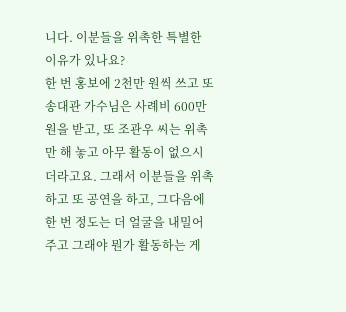니다. 이분들을 위촉한 특별한 이유가 있나요?
한 번 홍보에 2천만 원씩 쓰고 또 송대관 가수님은 사례비 600만 원을 받고, 또 조관우 씨는 위촉만 해 놓고 아무 활동이 없으시더라고요. 그래서 이분들을 위촉하고 또 공연을 하고, 그다음에 한 번 정도는 더 얼굴을 내밀어 주고 그래야 뭔가 활동하는 게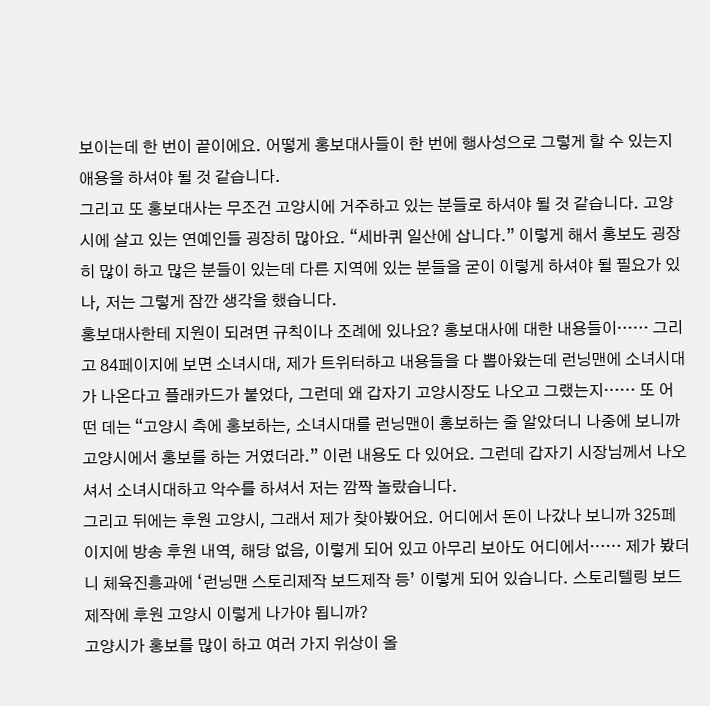보이는데 한 번이 끝이에요. 어떻게 홍보대사들이 한 번에 행사성으로 그렇게 할 수 있는지 애용을 하셔야 될 것 같습니다.
그리고 또 홍보대사는 무조건 고양시에 거주하고 있는 분들로 하셔야 될 것 같습니다. 고양시에 살고 있는 연예인들 굉장히 많아요. “세바퀴 일산에 삽니다.” 이렇게 해서 홍보도 굉장히 많이 하고 많은 분들이 있는데 다른 지역에 있는 분들을 굳이 이렇게 하셔야 될 필요가 있나, 저는 그렇게 잠깐 생각을 했습니다.
홍보대사한테 지원이 되려면 규칙이나 조례에 있나요? 홍보대사에 대한 내용들이…… 그리고 84페이지에 보면 소녀시대, 제가 트위터하고 내용들을 다 뽑아왔는데 런닝맨에 소녀시대가 나온다고 플래카드가 붙었다, 그런데 왜 갑자기 고양시장도 나오고 그랬는지…… 또 어떤 데는 “고양시 측에 홍보하는, 소녀시대를 런닝맨이 홍보하는 줄 알았더니 나중에 보니까 고양시에서 홍보를 하는 거였더라.” 이런 내용도 다 있어요. 그런데 갑자기 시장님께서 나오셔서 소녀시대하고 악수를 하셔서 저는 깜짝 놀랐습니다.
그리고 뒤에는 후원 고양시, 그래서 제가 찾아봤어요. 어디에서 돈이 나갔나 보니까 325페이지에 방송 후원 내역, 해당 없음, 이렇게 되어 있고 아무리 보아도 어디에서…… 제가 봤더니 체육진흥과에 ‘런닝맨 스토리제작 보드제작 등’ 이렇게 되어 있습니다. 스토리텔링 보드제작에 후원 고양시 이렇게 나가야 됩니까?
고양시가 홍보를 많이 하고 여러 가지 위상이 올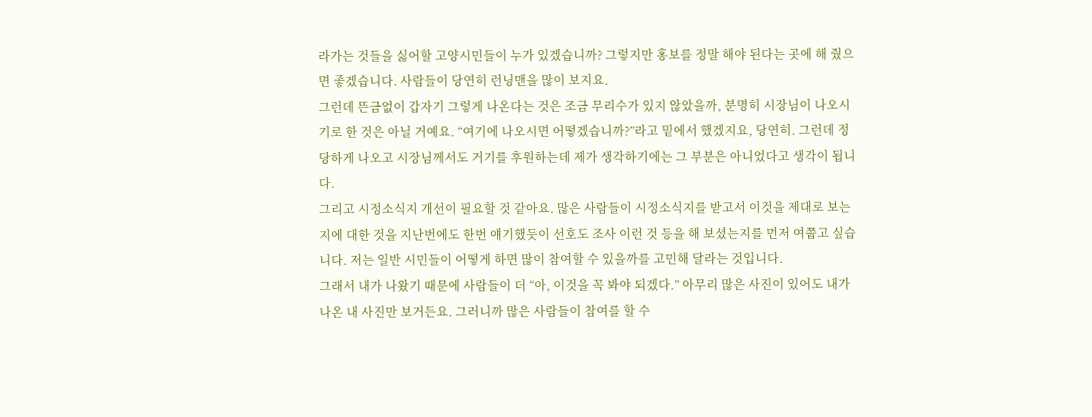라가는 것들을 싫어할 고양시민들이 누가 있겠습니까? 그렇지만 홍보를 정말 해야 된다는 곳에 해 줬으면 좋겠습니다. 사람들이 당연히 런닝맨을 많이 보지요.
그런데 뜬금없이 갑자기 그렇게 나온다는 것은 조금 무리수가 있지 않았을까, 분명히 시장님이 나오시기로 한 것은 아닐 거예요. “여기에 나오시면 어떻겠습니까?”라고 밑에서 했겠지요, 당연히. 그런데 정당하게 나오고 시장님께서도 거기를 후원하는데 제가 생각하기에는 그 부분은 아니었다고 생각이 됩니다.
그리고 시정소식지 개선이 필요할 것 같아요. 많은 사람들이 시정소식지를 받고서 이것을 제대로 보는지에 대한 것을 지난번에도 한번 얘기했듯이 선호도 조사 이런 것 등을 해 보셨는지를 먼저 여쭙고 싶습니다. 저는 일반 시민들이 어떻게 하면 많이 참여할 수 있을까를 고민해 달라는 것입니다.
그래서 내가 나왔기 때문에 사람들이 더 “아, 이것을 꼭 봐야 되겠다.” 아무리 많은 사진이 있어도 내가 나온 내 사진만 보거든요. 그러니까 많은 사람들이 참여를 할 수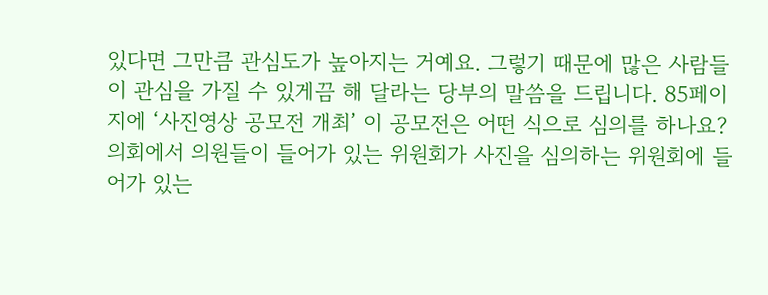있다면 그만큼 관심도가 높아지는 거예요. 그렇기 때문에 많은 사람들이 관심을 가질 수 있게끔 해 달라는 당부의 말씀을 드립니다. 85페이지에 ‘사진영상 공모전 개최’ 이 공모전은 어떤 식으로 심의를 하나요?
의회에서 의원들이 들어가 있는 위원회가 사진을 심의하는 위원회에 들어가 있는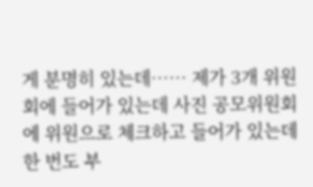게 분명히 있는데…… 제가 3개 위원회에 들어가 있는데 사진 공모위원회에 위원으로 체크하고 들어가 있는데 한 번도 부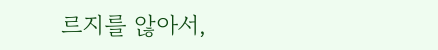르지를 않아서,